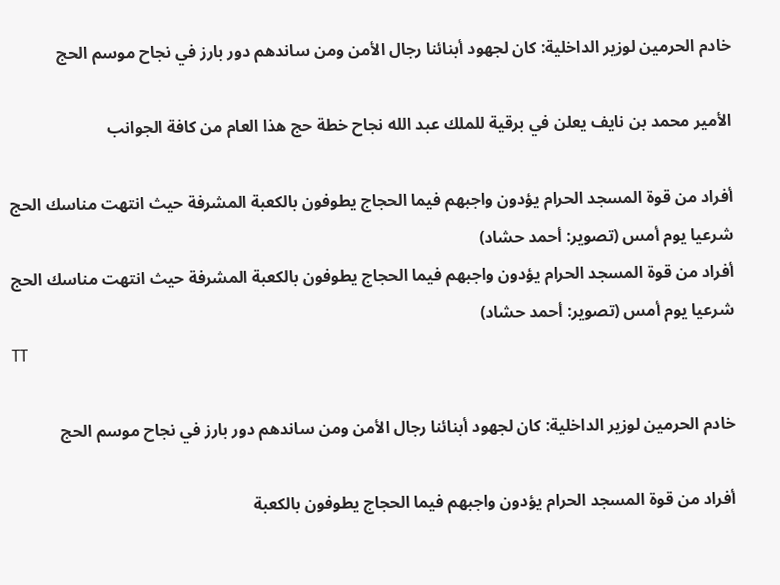خادم الحرمين لوزير الداخلية: كان لجهود أبنائنا رجال الأمن ومن ساندهم دور بارز في نجاح موسم الحج

الأمير محمد بن نايف يعلن في برقية للملك عبد الله نجاح خطة حج هذا العام من كافة الجوانب

أفراد من قوة المسجد الحرام يؤدون واجبهم فيما الحجاج يطوفون بالكعبة المشرفة حيث انتهت مناسك الحج شرعيا يوم أمس (تصوير: أحمد حشاد)
أفراد من قوة المسجد الحرام يؤدون واجبهم فيما الحجاج يطوفون بالكعبة المشرفة حيث انتهت مناسك الحج شرعيا يوم أمس (تصوير: أحمد حشاد)
TT

خادم الحرمين لوزير الداخلية: كان لجهود أبنائنا رجال الأمن ومن ساندهم دور بارز في نجاح موسم الحج

أفراد من قوة المسجد الحرام يؤدون واجبهم فيما الحجاج يطوفون بالكعبة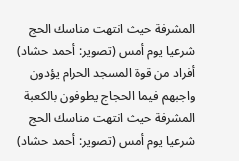المشرفة حيث انتهت مناسك الحج شرعيا يوم أمس (تصوير: أحمد حشاد)
أفراد من قوة المسجد الحرام يؤدون واجبهم فيما الحجاج يطوفون بالكعبة المشرفة حيث انتهت مناسك الحج شرعيا يوم أمس (تصوير: أحمد حشاد)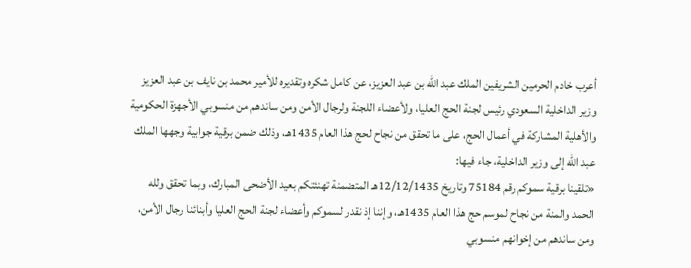أعرب خادم الحرمين الشريفين الملك عبد الله بن عبد العزيز، عن كامل شكره وتقديره للأمير محمد بن نايف بن عبد العزيز وزير الداخلية السعودي رئيس لجنة الحج العليا، ولأعضاء اللجنة ولرجال الأمن ومن ساندهم من منسوبي الأجهزة الحكومية والأهلية المشاركة في أعمال الحج، على ما تحقق من نجاح لحج هذا العام 1435هـ، وذلك ضمن برقية جوابية وجهها الملك عبد الله إلى وزير الداخلية، جاء فيها:
«تلقينا برقية سموكم رقم 75184 وتاريخ 12/12/1435هـ المتضمنة تهنئتكم بعيد الأضحى المبارك، وبما تحقق ولله الحمد والمنة من نجاح لموسم حج هذا العام 1435هـ، وإننا إذ نقدر لسموكم وأعضاء لجنة الحج العليا وأبنائنا رجال الأمن، ومن ساندهم من إخوانهم منسوبي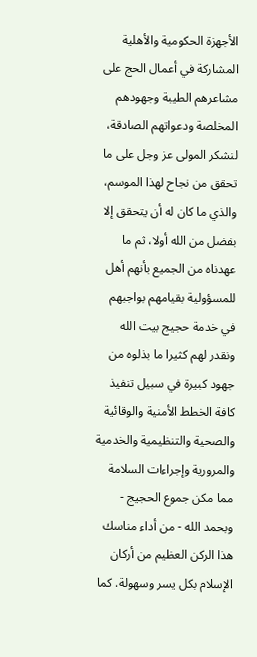الأجهزة الحكومية والأهلية المشاركة في أعمال الحج على مشاعرهم الطيبة وجهودهم المخلصة ودعواتهم الصادقة، لنشكر المولى عز وجل على ما تحقق من نجاح لهذا الموسم، والذي ما كان له أن يتحقق إلا بفضل من الله أولا، ثم ما عهدناه من الجميع بأنهم أهل للمسؤولية بقيامهم بواجبهم في خدمة حجيج بيت الله ونقدر لهم كثيرا ما بذلوه من جهود كبيرة في سبيل تنفيذ كافة الخطط الأمنية والوقائية والصحية والتنظيمية والخدمية والمرورية وإجراءات السلامة مما مكن جموع الحجيج - وبحمد الله - من أداء مناسك هذا الركن العظيم من أركان الإسلام بكل يسر وسهولة. كما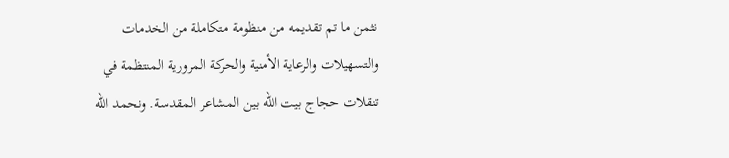نثمن ما تم تقديمه من منظومة متكاملة من الخدمات والتسهيلات والرعاية الأمنية والحركة المرورية المنتظمة في تنقلات حجاج بيت الله بين المشاعر المقدسة. ونحمد الله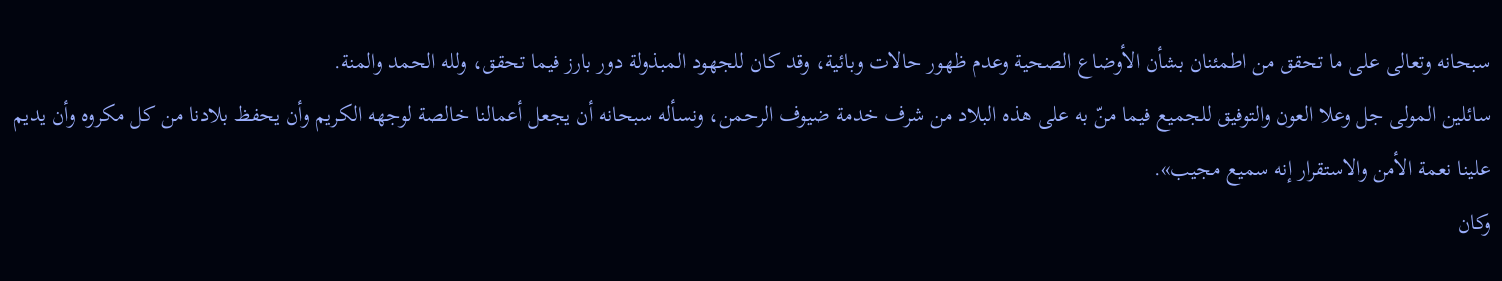سبحانه وتعالى على ما تحقق من اطمئنان بشأن الأوضاع الصحية وعدم ظهور حالات وبائية، وقد كان للجهود المبذولة دور بارز فيما تحقق، ولله الحمد والمنة.
سائلين المولى جل وعلا العون والتوفيق للجميع فيما منّ به على هذه البلاد من شرف خدمة ضيوف الرحمن، ونسأله سبحانه أن يجعل أعمالنا خالصة لوجهه الكريم وأن يحفظ بلادنا من كل مكروه وأن يديم علينا نعمة الأمن والاستقرار إنه سميع مجيب».
وكان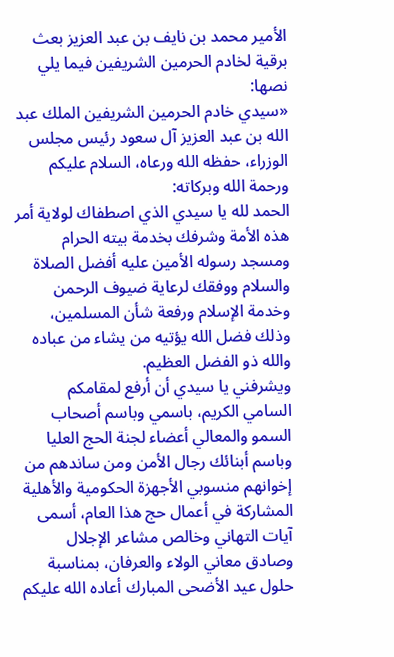الأمير محمد بن نايف بن عبد العزيز بعث برقية لخادم الحرمين الشريفين فيما يلي نصها:
«سيدي خادم الحرمين الشريفين الملك عبد الله بن عبد العزيز آل سعود رئيس مجلس الوزراء، حفظه الله ورعاه، السلام عليكم ورحمة الله وبركاته:
الحمد لله يا سيدي الذي اصطفاك لولاية أمر هذه الأمة وشرفك بخدمة بيته الحرام ومسجد رسوله الأمين عليه أفضل الصلاة والسلام ووفقك لرعاية ضيوف الرحمن وخدمة الإسلام ورفعة شأن المسلمين، وذلك فضل الله يؤتيه من يشاء من عباده والله ذو الفضل العظيم.
ويشرفني يا سيدي أن أرفع لمقامكم السامي الكريم، باسمي وباسم أصحاب السمو والمعالي أعضاء لجنة الحج العليا وباسم أبنائك رجال الأمن ومن ساندهم من إخوانهم منسوبي الأجهزة الحكومية والأهلية المشاركة في أعمال حج هذا العام، أسمى آيات التهاني وخالص مشاعر الإجلال وصادق معاني الولاء والعرفان، بمناسبة حلول عيد الأضحى المبارك أعاده الله عليكم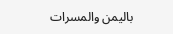باليمن والمسرات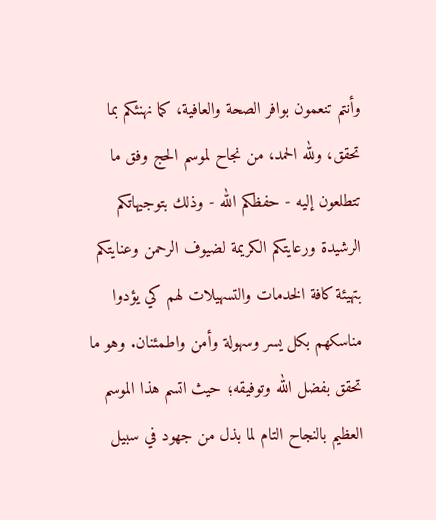وأنتم تنعمون بوافر الصحة والعافية، كما نهنئكم بما تحقق، ولله الحمد، من نجاح لموسم الحج وفق ما تتطلعون إليه - حفظكم الله - وذلك بتوجيهاتكم الرشيدة ورعايتكم الكريمة لضيوف الرحمن وعنايتكم بتهيئة كافة الخدمات والتسهيلات لهم كي يؤدوا مناسكهم بكل يسر وسهولة وأمن واطمئنان. وهو ما تحقق بفضل الله وتوفيقه؛ حيث اتسم هذا الموسم العظيم بالنجاح التام لما بذل من جهود في سبيل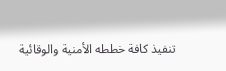تنفيذ كافة خططه الأمنية والوقائية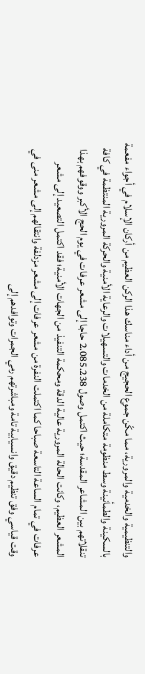والتنظيمية والخدمية والمرورية، مما مكّن جموع الحجيج من أداء مناسك هذا الركن العظيم من أركان الإسلام في أجواء مفعمة بالسكينة والطمأنينة وسط منظومة متكاملة من الخدمات والتسهيلات والرعاية الأمنية والحركة المرورية المنتظمة في كافة تنقلاتهم بين المشاعر المقدسة؛ حيث اكتمل وصول 2.085.238 حاجا إلى مشعر عرفات في يوم الحج الأكبر ووقوفهم بهذا المشعر العظيم، وكانت الحالة المرورية عالية الدقة ومحكمة التنفيذ من الجهات الأمنية؛ فقد اكتمل التصعيد إلى مشعر عرفات في تمام الساعة التاسعة صباحا كما اكتملت النفرة من مشعر عرفات إلى مشعر مزدلفة وانتقالهم إلى مشعر منى في وقت قياسي وفق تنظيم دقيق وانسيابية تامة ومباشرتهم رمي الجمرات وتوافدهم إلى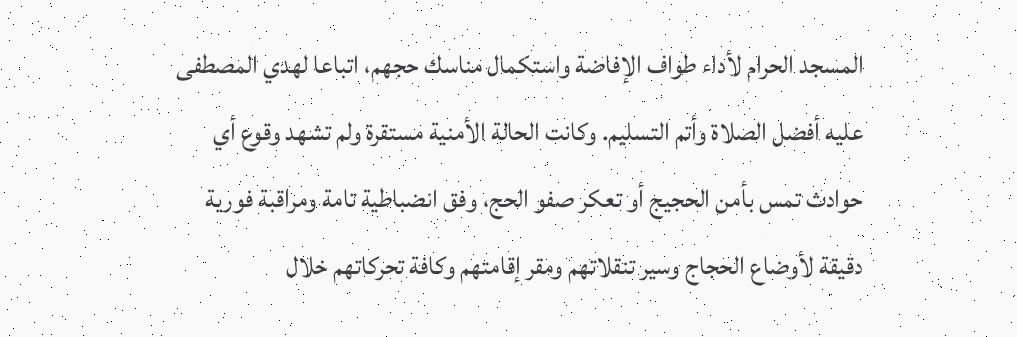المسجد الحرام لأداء طواف الإفاضة واستكمال مناسك حجهم، اتباعا لهدي المصطفى عليه أفضل الصلاة وأتم التسليم. وكانت الحالة الأمنية مستقرة ولم تشهد وقوع أي حوادث تمس بأمن الحجيج أو تعكر صفو الحج، وفق انضباطية تامة ومراقبة فورية دقيقة لأوضاع الحجاج وسير تنقلاتهم ومقر إقامتهم وكافة تحركاتهم خلال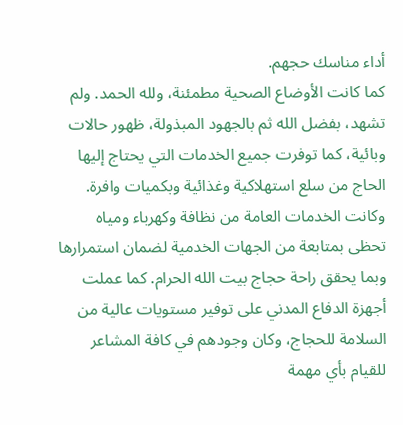أداء مناسك حجهم.
كما كانت الأوضاع الصحية مطمئنة، ولله الحمد. ولم تشهد، بفضل الله ثم بالجهود المبذولة، ظهور حالات وبائية، كما توفرت جميع الخدمات التي يحتاج إليها الحاج من سلع استهلاكية وغذائية وبكميات وافرة. وكانت الخدمات العامة من نظافة وكهرباء ومياه تحظى بمتابعة من الجهات الخدمية لضمان استمرارها وبما يحقق راحة حجاج بيت الله الحرام. كما عملت أجهزة الدفاع المدني على توفير مستويات عالية من السلامة للحجاج، وكان وجودهم في كافة المشاعر للقيام بأي مهمة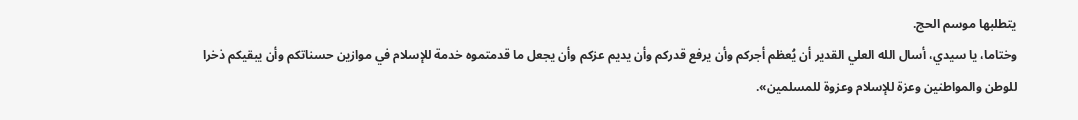يتطلبها موسم الحج.
وختاما، يا سيدي، أسال الله العلي القدير أن يُعظم أجركم وأن يرفع قدركم وأن يديم عزكم وأن يجعل ما قدمتموه خدمة للإسلام في موازين حسناتكم وأن يبقيكم ذخرا للوطن والمواطنين وعزة للإسلام وعزوة للمسلمين».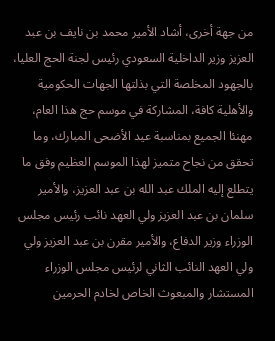من جهة أخرى، أشاد الأمير محمد بن نايف بن عبد العزيز وزير الداخلية السعودي رئيس لجنة الحج العليا، بالجهود المخلصة التي بذلتها الجهات الحكومية والأهلية كافة، المشاركة في موسم حج هذا العام، مهنئا الجميع بمناسبة عيد الأضحى المبارك، وما تحقق من نجاح متميز لهذا الموسم العظيم وفق ما يتطلع إليه الملك عبد الله بن عبد العزيز، والأمير سلمان بن عبد العزيز ولي العهد نائب رئيس مجلس الوزراء وزير الدفاع، والأمير مقرن بن عبد العزيز ولي ولي العهد النائب الثاني لرئيس مجلس الوزراء المستشار والمبعوث الخاص لخادم الحرمين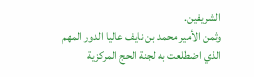الشريفين.
وثمن الأمير محمد بن نايف عاليا الدور المهم الذي اضطلعت به لجنة الحج المركزية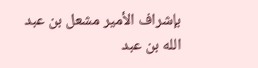بإشراف الأمير مشعل بن عبد الله بن عبد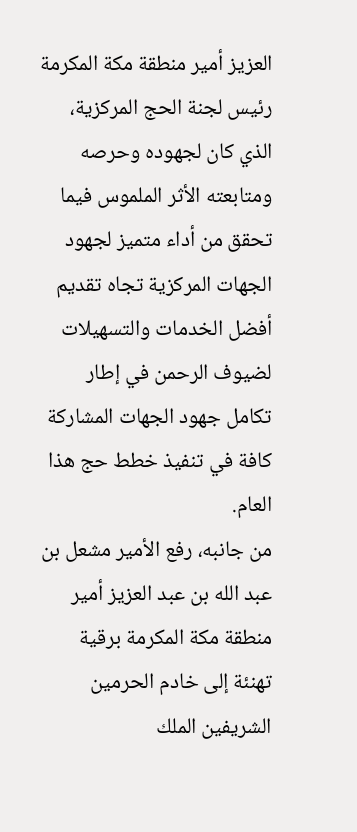العزيز أمير منطقة مكة المكرمة رئيس لجنة الحج المركزية، الذي كان لجهوده وحرصه ومتابعته الأثر الملموس فيما تحقق من أداء متميز لجهود الجهات المركزية تجاه تقديم أفضل الخدمات والتسهيلات لضيوف الرحمن في إطار تكامل جهود الجهات المشاركة كافة في تنفيذ خطط حج هذا العام.
من جانبه، رفع الأمير مشعل بن عبد الله بن عبد العزيز أمير منطقة مكة المكرمة برقية تهنئة إلى خادم الحرمين الشريفين الملك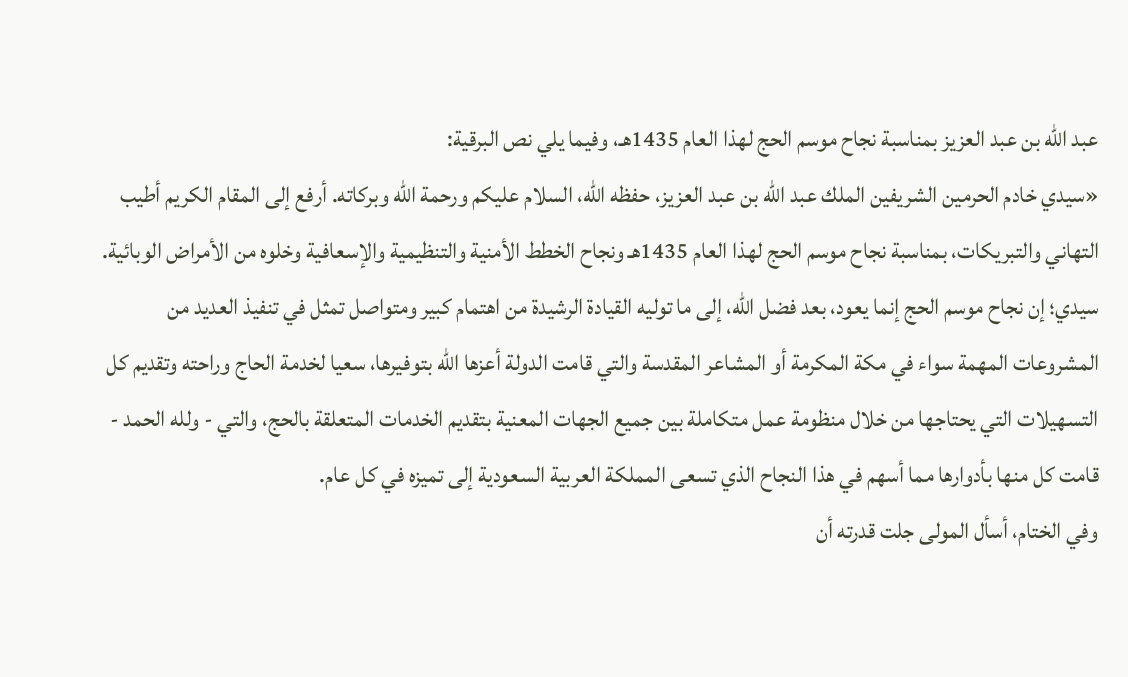عبد الله بن عبد العزيز بمناسبة نجاح موسم الحج لهذا العام 1435هـ، وفيما يلي نص البرقية:
«سيدي خادم الحرمين الشريفين الملك عبد الله بن عبد العزيز، حفظه الله، السلام عليكم ورحمة الله وبركاته. أرفع إلى المقام الكريم أطيب التهاني والتبريكات، بمناسبة نجاح موسم الحج لهذا العام 1435هـ ونجاح الخطط الأمنية والتنظيمية والإسعافية وخلوه من الأمراض الوبائية.
سيدي؛ إن نجاح موسم الحج إنما يعود، بعد فضل الله، إلى ما توليه القيادة الرشيدة من اهتمام كبير ومتواصل تمثل في تنفيذ العديد من المشروعات المهمة سواء في مكة المكرمة أو المشاعر المقدسة والتي قامت الدولة أعزها الله بتوفيرها، سعيا لخدمة الحاج وراحته وتقديم كل التسهيلات التي يحتاجها من خلال منظومة عمل متكاملة بين جميع الجهات المعنية بتقديم الخدمات المتعلقة بالحج، والتي - ولله الحمد - قامت كل منها بأدوارها مما أسهم في هذا النجاح الذي تسعى المملكة العربية السعودية إلى تميزه في كل عام.
وفي الختام، أسأل المولى جلت قدرته أن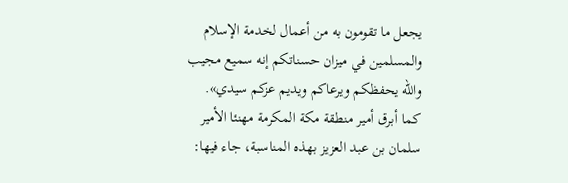يجعل ما تقومون به من أعمال لخدمة الإسلام والمسلمين في ميزان حسناتكم إنه سميع مجيب والله يحفظكم ويرعاكم ويديم عزكم سيدي».
كما أبرق أمير منطقة مكة المكرمة مهنئا الأمير سلمان بن عبد العزيز بهذه المناسبة، جاء فيها: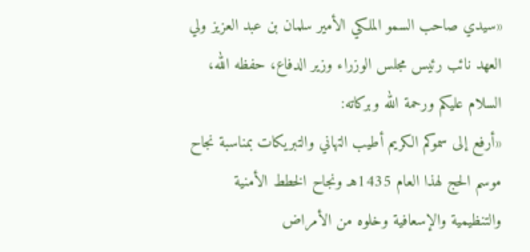«سيدي صاحب السمو الملكي الأمير سلمان بن عبد العزيز ولي العهد نائب رئيس مجلس الوزراء وزير الدفاع، حفظه الله، السلام عليكم ورحمة الله وبركاته:
«أرفع إلى سموكم الكريم أطيب التهاني والتبريكات بمناسبة نجاح موسم الحج لهذا العام 1435هـ ونجاح الخطط الأمنية والتنظيمية والإسعافية وخلوه من الأمراض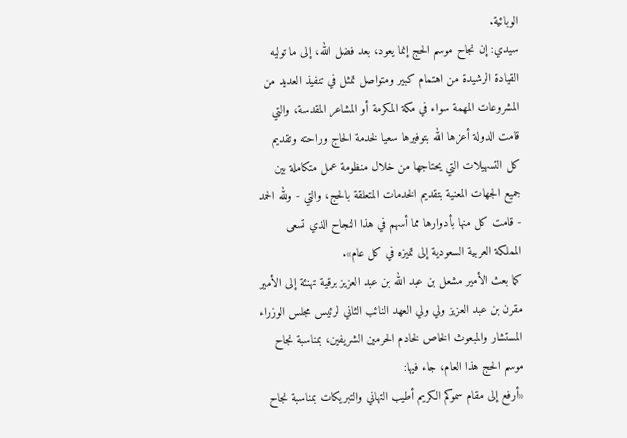الوبائية.
سيدي: إن نجاح موسم الحج إنما يعود، بعد فضل الله، إلى ما توليه القيادة الرشيدة من اهتمام كبير ومتواصل تمثل في تنفيذ العديد من المشروعات المهمة سواء في مكة المكرمة أو المشاعر المقدسة، والتي قامت الدولة أعزها الله بتوفيرها سعيا لخدمة الحاج وراحته وتقديم كل التسهيلات التي يحتاجها من خلال منظومة عمل متكاملة بين جميع الجهات المعنية بتقديم الخدمات المتعلقة بالحج، والتي - ولله الحمد - قامت كل منها بأدوارها مما أسهم في هذا النجاح الذي تسعى المملكة العربية السعودية إلى تميزه في كل عام».
كما بعث الأمير مشعل بن عبد الله بن عبد العزيز برقية تهنئة إلى الأمير مقرن بن عبد العزيز ولي ولي العهد النائب الثاني لرئيس مجلس الوزراء المستشار والمبعوث الخاص لخادم الحرمين الشريفين، بمناسبة نجاح موسم الحج هذا العام، جاء فيها:
«أرفع إلى مقام سموكم الكريم أطيب التهاني والتبريكات بمناسبة نجاح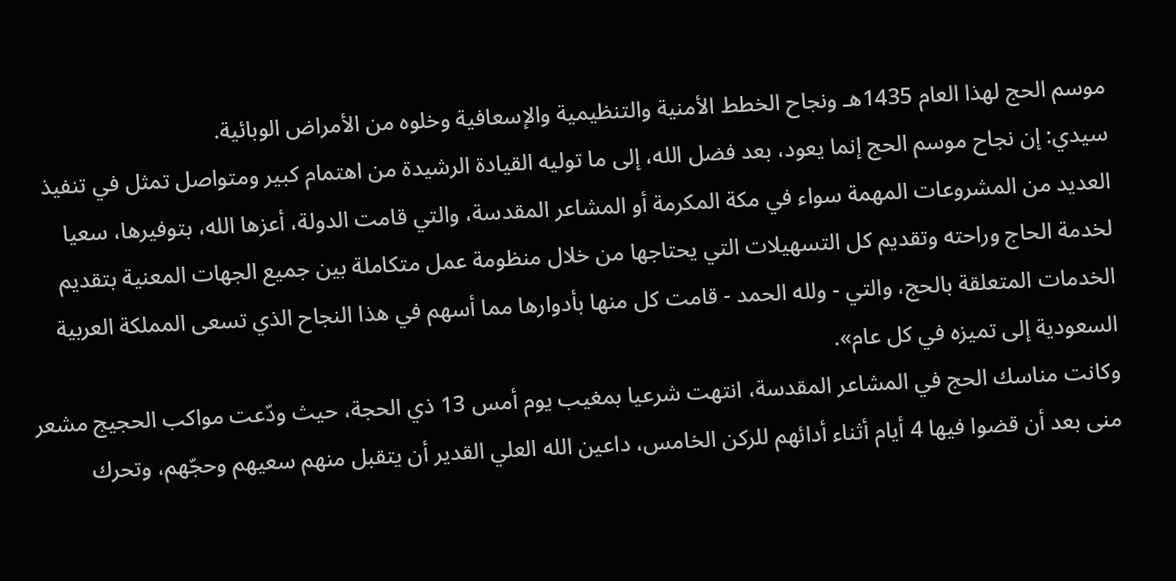موسم الحج لهذا العام 1435هـ ونجاح الخطط الأمنية والتنظيمية والإسعافية وخلوه من الأمراض الوبائية.
سيدي: إن نجاح موسم الحج إنما يعود، بعد فضل الله، إلى ما توليه القيادة الرشيدة من اهتمام كبير ومتواصل تمثل في تنفيذ العديد من المشروعات المهمة سواء في مكة المكرمة أو المشاعر المقدسة، والتي قامت الدولة، أعزها الله، بتوفيرها، سعيا لخدمة الحاج وراحته وتقديم كل التسهيلات التي يحتاجها من خلال منظومة عمل متكاملة بين جميع الجهات المعنية بتقديم الخدمات المتعلقة بالحج، والتي - ولله الحمد - قامت كل منها بأدوارها مما أسهم في هذا النجاح الذي تسعى المملكة العربية السعودية إلى تميزه في كل عام».
وكانت مناسك الحج في المشاعر المقدسة، انتهت شرعيا بمغيب يوم أمس 13 ذي الحجة، حيث ودّعت مواكب الحجيج مشعر منى بعد أن قضوا فيها 4 أيام أثناء أدائهم للركن الخامس، داعين الله العلي القدير أن يتقبل منهم سعيهم وحجّهم، وتحرك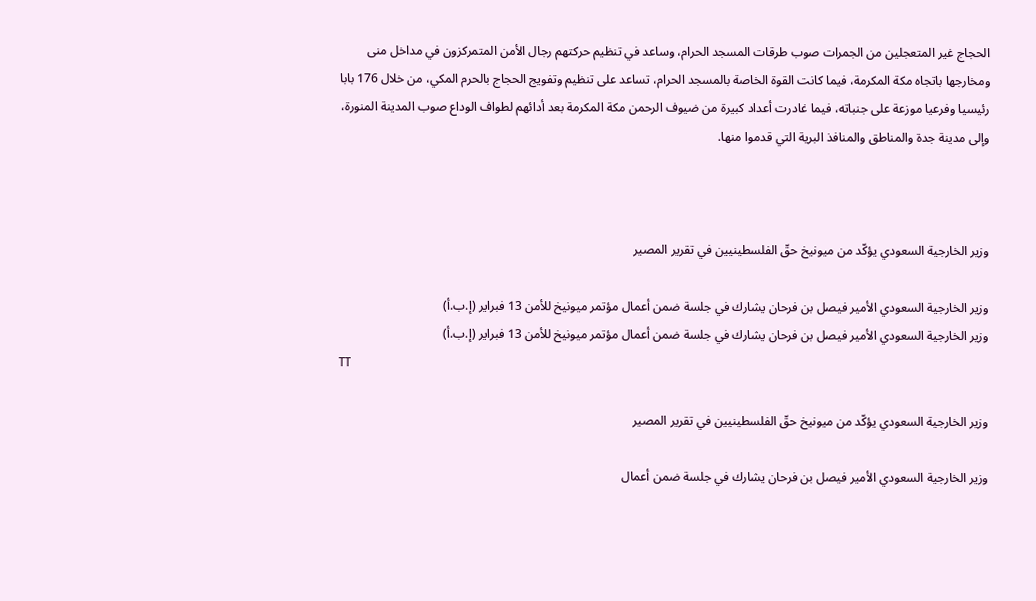الحجاج غير المتعجلين من الجمرات صوب طرقات المسجد الحرام، وساعد في تنظيم حركتهم رجال الأمن المتمركزون في مداخل منى ومخارجها باتجاه مكة المكرمة، فيما كانت القوة الخاصة بالمسجد الحرام، تساعد على تنظيم وتفويج الحجاج بالحرم المكي، من خلال 176 بابا رئيسيا وفرعيا موزعة على جنباته، فيما غادرت أعداد كبيرة من ضيوف الرحمن مكة المكرمة بعد أدائهم لطواف الوداع صوب المدينة المنورة، وإلى مدينة جدة والمناطق والمنافذ البرية التي قدموا منها.



وزير الخارجية السعودي يؤكّد من ميونيخ حقّ الفلسطينيين في تقرير المصير

وزير الخارجية السعودي الأمير فيصل بن فرحان يشارك في جلسة ضمن أعمال مؤتمر ميونيخ للأمن 13 فبراير (إ.ب.أ)
وزير الخارجية السعودي الأمير فيصل بن فرحان يشارك في جلسة ضمن أعمال مؤتمر ميونيخ للأمن 13 فبراير (إ.ب.أ)
TT

وزير الخارجية السعودي يؤكّد من ميونيخ حقّ الفلسطينيين في تقرير المصير

وزير الخارجية السعودي الأمير فيصل بن فرحان يشارك في جلسة ضمن أعمال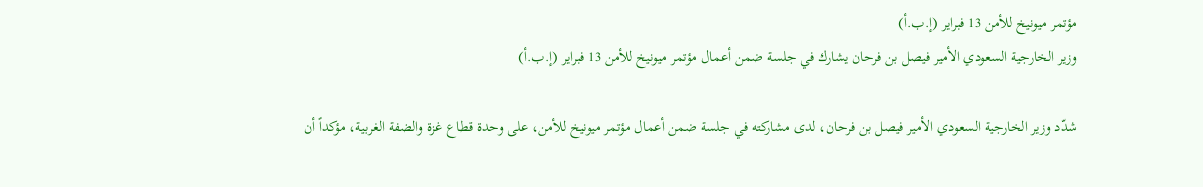مؤتمر ميونيخ للأمن 13 فبراير (إ.ب.أ)
وزير الخارجية السعودي الأمير فيصل بن فرحان يشارك في جلسة ضمن أعمال مؤتمر ميونيخ للأمن 13 فبراير (إ.ب.أ)

شدّد وزير الخارجية السعودي الأمير فيصل بن فرحان، لدى مشاركته في جلسة ضمن أعمال مؤتمر ميونيخ للأمن، على وحدة قطاع غزة والضفة الغربية، مؤكداً أن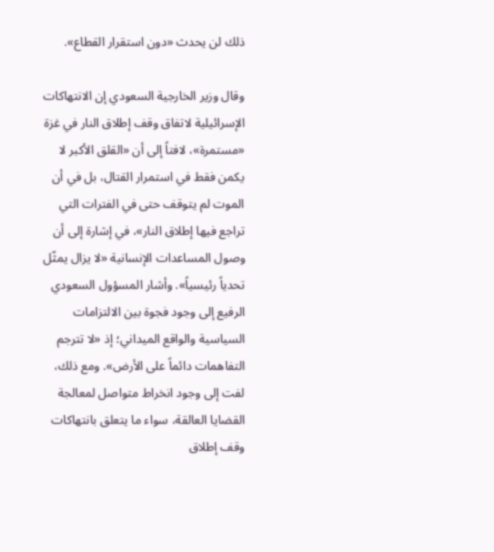ذلك لن يحدث «دون استقرار القطاع».

وقال وزير الخارجية السعودي إن الانتهاكات الإسرائيلية لاتفاق وقف إطلاق النار في غزة «مستمرة»، لافتاً إلى أن «القلق الأكبر لا يكمن فقط في استمرار القتال، بل في أن الموت لم يتوقف حتى في الفترات التي تراجع فيها إطلاق النار»، في إشارة إلى أن وصول المساعدات الإنسانية «لا يزال يمثّل تحدياً رئيسياً». وأشار المسؤول السعودي الرفيع إلى وجود فجوة بين الالتزامات السياسية والواقع الميداني؛ إذ «لا تترجم التفاهمات دائماً على الأرض». ومع ذلك، لفت إلى وجود انخراط متواصل لمعالجة القضايا العالقة، سواء ما يتعلق بانتهاكات وقف إطلاق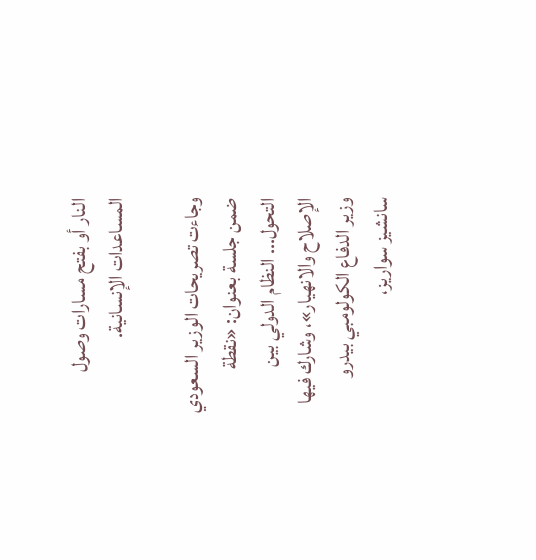النار أو بفتح مسارات وصول المساعدات الإنسانية.

وجاءت تصريحات الوزير السعودي ضمن جلسة بعنوان: «نقطة التحول... النظام الدولي بين الإصلاح والانهيار»، وشارك فيها وزير الدفاع الكولومبي بيدرو سانشيز سواريز،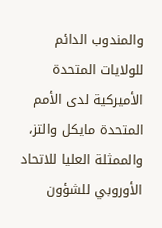والمندوب الدائم للولايات المتحدة الأميركية لدى الأمم المتحدة مايكل والتز، والممثلة العليا للاتحاد الأوروبي للشؤون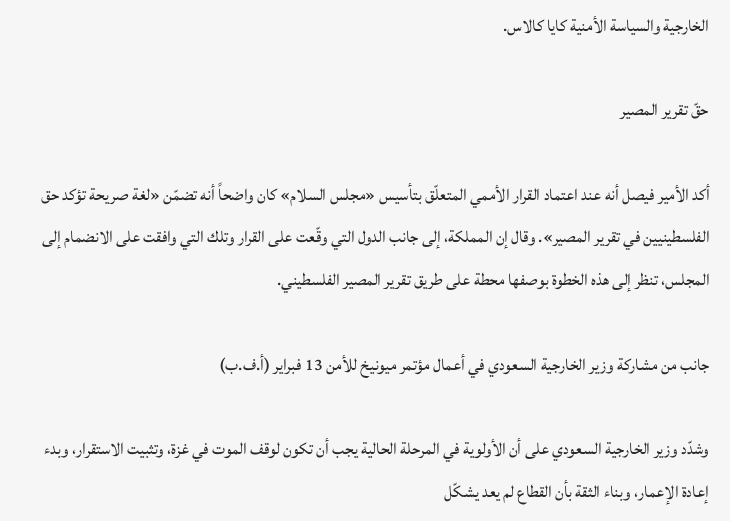الخارجية والسياسة الأمنية كايا كالاس.

حقّ تقرير المصير

أكد الأمير فيصل أنه عند اعتماد القرار الأممي المتعلّق بتأسيس «مجلس السلام» كان واضحاً أنه تضمّن «لغة صريحة تؤكد حق الفلسطينيين في تقرير المصير». وقال إن المملكة، إلى جانب الدول التي وقّعت على القرار وتلك التي وافقت على الانضمام إلى المجلس، تنظر إلى هذه الخطوة بوصفها محطة على طريق تقرير المصير الفلسطيني.

جانب من مشاركة وزير الخارجية السعودي في أعمال مؤتمر ميونيخ للأمن 13 فبراير (أ.ف.ب)

وشدّد وزير الخارجية السعودي على أن الأولوية في المرحلة الحالية يجب أن تكون لوقف الموت في غزة، وتثبيت الاستقرار، وبدء إعادة الإعمار، وبناء الثقة بأن القطاع لم يعد يشكّل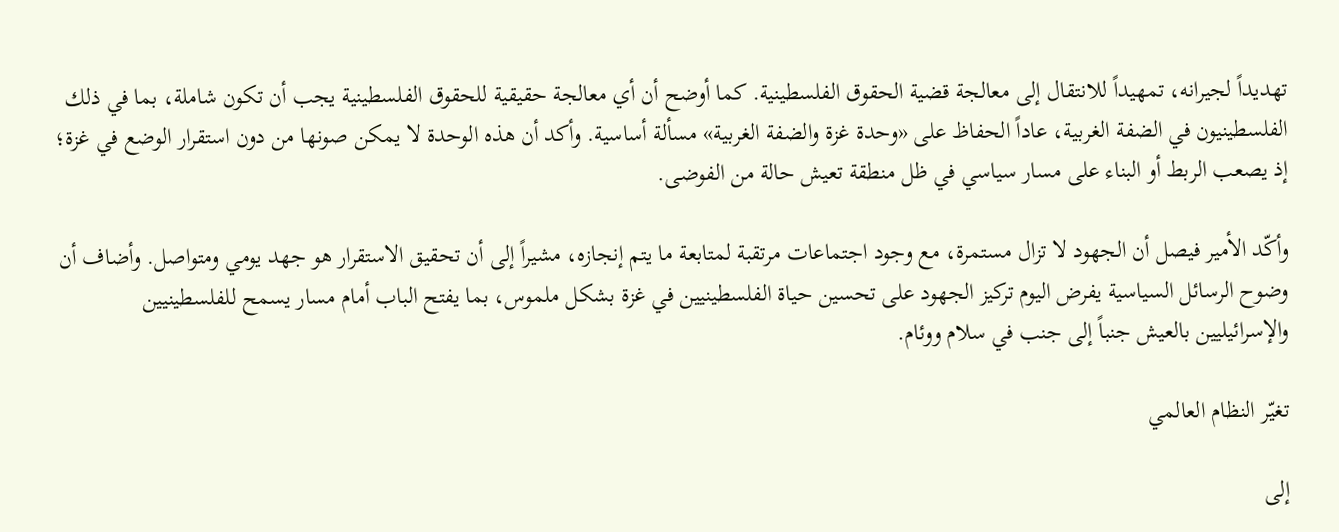تهديداً لجيرانه، تمهيداً للانتقال إلى معالجة قضية الحقوق الفلسطينية. كما أوضح أن أي معالجة حقيقية للحقوق الفلسطينية يجب أن تكون شاملة، بما في ذلك الفلسطينيون في الضفة الغربية، عاداً الحفاظ على «وحدة غزة والضفة الغربية» مسألة أساسية. وأكد أن هذه الوحدة لا يمكن صونها من دون استقرار الوضع في غزة؛ إذ يصعب الربط أو البناء على مسار سياسي في ظل منطقة تعيش حالة من الفوضى.

وأكّد الأمير فيصل أن الجهود لا تزال مستمرة، مع وجود اجتماعات مرتقبة لمتابعة ما يتم إنجازه، مشيراً إلى أن تحقيق الاستقرار هو جهد يومي ومتواصل. وأضاف أن وضوح الرسائل السياسية يفرض اليوم تركيز الجهود على تحسين حياة الفلسطينيين في غزة بشكل ملموس، بما يفتح الباب أمام مسار يسمح للفلسطينيين والإسرائيليين بالعيش جنباً إلى جنب في سلام ووئام.

تغيّر النظام العالمي

إلى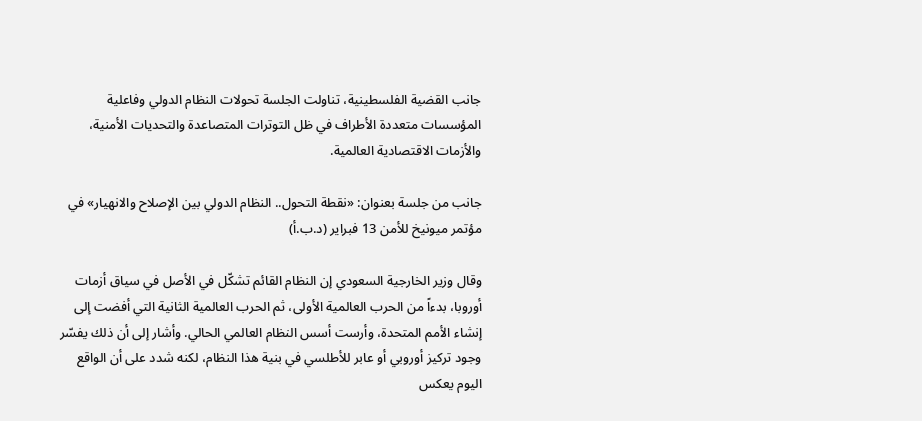جانب القضية الفلسطينية، تناولت الجلسة تحولات النظام الدولي وفاعلية المؤسسات متعددة الأطراف في ظل التوترات المتصاعدة والتحديات الأمنية، والأزمات الاقتصادية العالمية.

جانب من جلسة بعنوان: «نقطة التحول.. النظام الدولي بين الإصلاح والانهيار» في مؤتمر ميونيخ للأمن 13 فبراير (د.ب.أ)

وقال وزير الخارجية السعودي إن النظام القائم تشكّل في الأصل في سياق أزمات أوروبا، بدءاً من الحرب العالمية الأولى، ثم الحرب العالمية الثانية التي أفضت إلى إنشاء الأمم المتحدة، وأرست أسس النظام العالمي الحالي. وأشار إلى أن ذلك يفسّر وجود تركيز أوروبي أو عابر للأطلسي في بنية هذا النظام، لكنه شدد على أن الواقع اليوم يعكس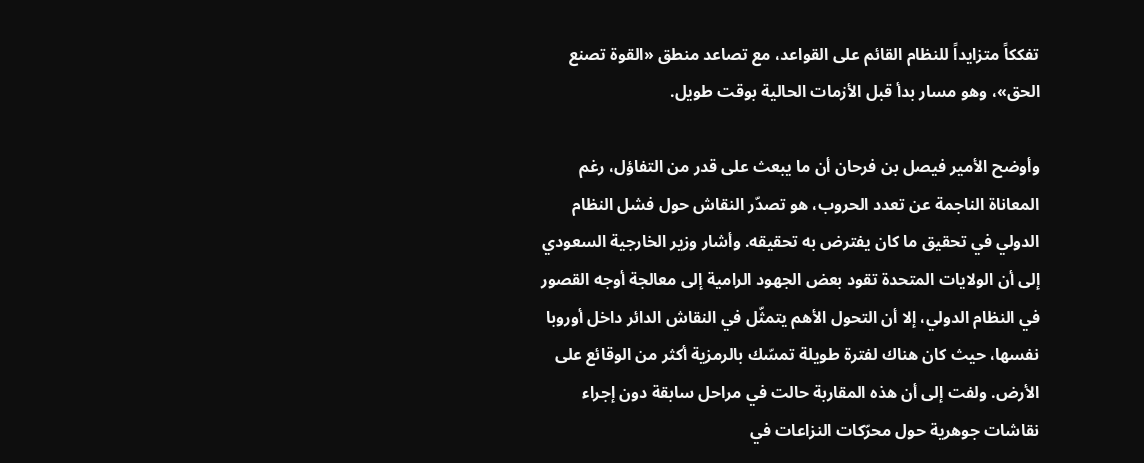تفككاً متزايداً للنظام القائم على القواعد، مع تصاعد منطق «القوة تصنع الحق»، وهو مسار بدأ قبل الأزمات الحالية بوقت طويل.

وأوضح الأمير فيصل بن فرحان أن ما يبعث على قدر من التفاؤل، رغم المعاناة الناجمة عن تعدد الحروب، هو تصدّر النقاش حول فشل النظام الدولي في تحقيق ما كان يفترض به تحقيقه. وأشار وزير الخارجية السعودي إلى أن الولايات المتحدة تقود بعض الجهود الرامية إلى معالجة أوجه القصور في النظام الدولي، إلا أن التحول الأهم يتمثّل في النقاش الدائر داخل أوروبا نفسها، حيث كان هناك لفترة طويلة تمسّك بالرمزية أكثر من الوقائع على الأرض. ولفت إلى أن هذه المقاربة حالت في مراحل سابقة دون إجراء نقاشات جوهرية حول محرّكات النزاعات في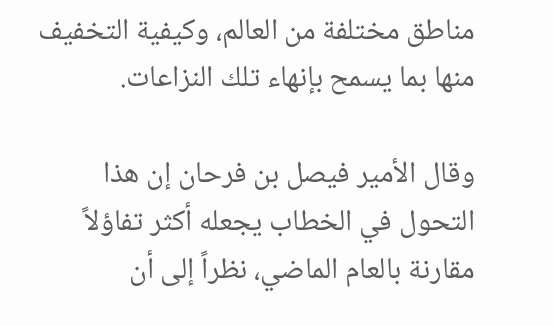مناطق مختلفة من العالم، وكيفية التخفيف منها بما يسمح بإنهاء تلك النزاعات.

وقال الأمير فيصل بن فرحان إن هذا التحول في الخطاب يجعله أكثر تفاؤلاً مقارنة بالعام الماضي، نظراً إلى أن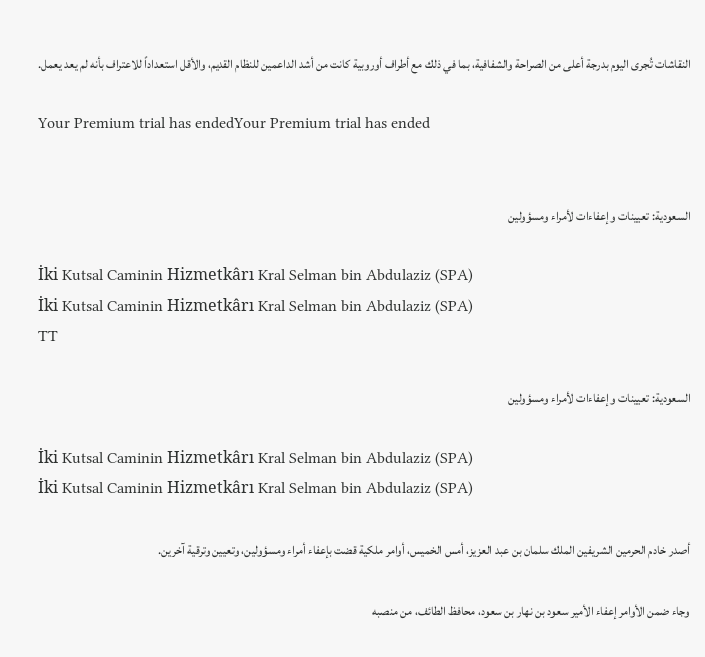النقاشات تُجرى اليوم بدرجة أعلى من الصراحة والشفافية، بما في ذلك مع أطراف أوروبية كانت من أشد الداعمين للنظام القديم، والأقل استعداداً للاعتراف بأنه لم يعد يعمل.

Your Premium trial has endedYour Premium trial has ended


السعودية: تعيينات وإعفاءات لأمراء ومسؤولين

İki Kutsal Caminin Hizmetkârı Kral Selman bin Abdulaziz (SPA)
İki Kutsal Caminin Hizmetkârı Kral Selman bin Abdulaziz (SPA)
TT

السعودية: تعيينات وإعفاءات لأمراء ومسؤولين

İki Kutsal Caminin Hizmetkârı Kral Selman bin Abdulaziz (SPA)
İki Kutsal Caminin Hizmetkârı Kral Selman bin Abdulaziz (SPA)

أصدر خادم الحرمين الشريفين الملك سلمان بن عبد العزيز، أمس الخميس، أوامر ملكية قضت بإعفاء أمراء ومسؤولين، وتعيين وترقية آخرين.

وجاء ضمن الأوامر إعفاء الأمير سعود بن نهار بن سعود، محافظ الطائف، من منصبه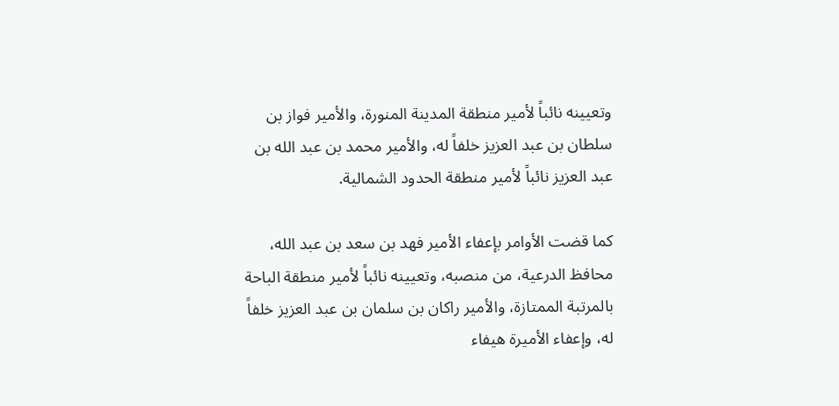وتعيينه نائباً لأمير منطقة المدينة المنورة، والأمير فواز بن سلطان بن عبد العزيز خلفاً له، والأمير محمد بن عبد الله بن عبد العزيز نائباً لأمير منطقة الحدود الشمالية.

كما قضت الأوامر بإعفاء الأمير فهد بن سعد بن عبد الله، محافظ الدرعية، من منصبه، وتعيينه نائباً لأمير منطقة الباحة بالمرتبة الممتازة، والأمير راكان بن سلمان بن عبد العزيز خلفاً له، وإعفاء الأميرة هيفاء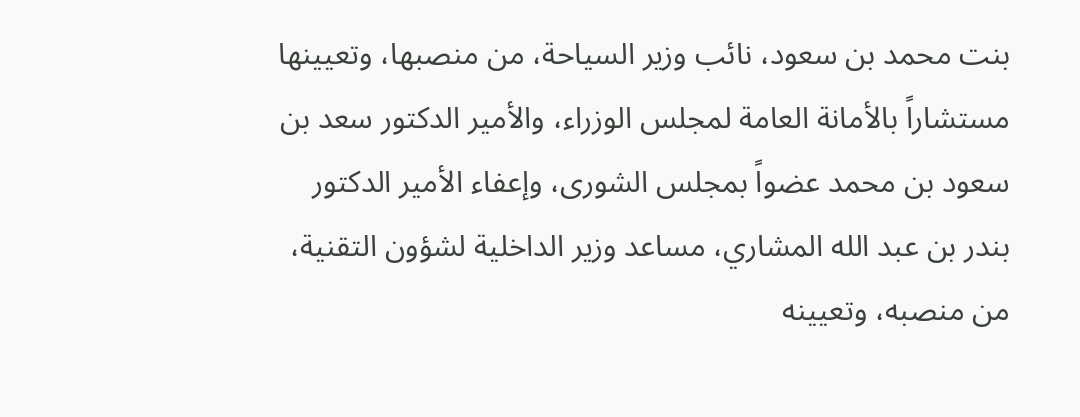بنت محمد بن سعود، نائب وزير السياحة، من منصبها، وتعيينها مستشاراً بالأمانة العامة لمجلس الوزراء، والأمير الدكتور سعد بن سعود بن محمد عضواً بمجلس الشورى، وإعفاء الأمير الدكتور بندر بن عبد الله المشاري، مساعد وزير الداخلية لشؤون التقنية، من منصبه، وتعيينه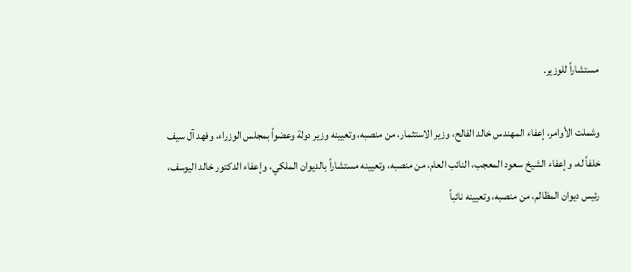مستشاراً للوزير.

وشملت الأوامر، إعفاء المهندس خالد الفالح، وزير الاستثمار، من منصبه، وتعيينه وزير دولة وعضواً بمجلس الوزراء، وفهد آل سيف خلفاً له، وإعفاء الشيخ سعود المعجب، النائب العام، من منصبه، وتعيينه مستشاراً بالديوان الملكي، وإعفاء الدكتور خالد اليوسف، رئيس ديوان المظالم، من منصبه، وتعيينه نائباً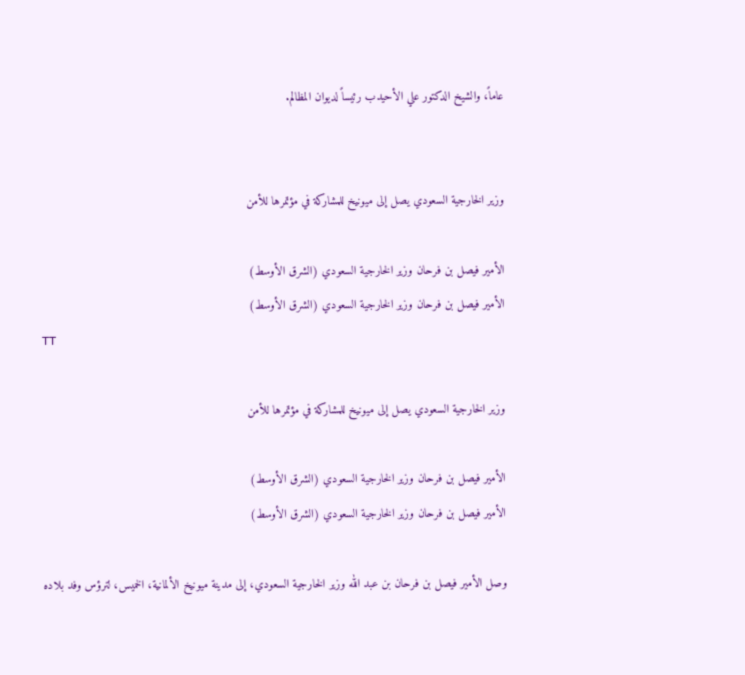عاماً، والشيخ الدكتور علي الأحيدب رئيساً لديوان المظالم.


وزير الخارجية السعودي يصل إلى ميونيخ للمشاركة في مؤتمرها للأمن

الأمير فيصل بن فرحان وزير الخارجية السعودي (الشرق الأوسط)
الأمير فيصل بن فرحان وزير الخارجية السعودي (الشرق الأوسط)
TT

وزير الخارجية السعودي يصل إلى ميونيخ للمشاركة في مؤتمرها للأمن

الأمير فيصل بن فرحان وزير الخارجية السعودي (الشرق الأوسط)
الأمير فيصل بن فرحان وزير الخارجية السعودي (الشرق الأوسط)

وصل الأمير فيصل بن فرحان بن عبد الله وزير الخارجية السعودي، إلى مدينة ميونيخ الألمانية، الخميس، لترؤس وفد بلاده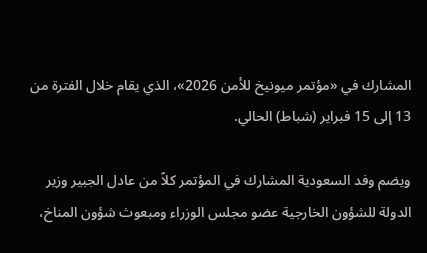المشارك في «مؤتمر ميونيخ للأمن 2026»، الذي يقام خلال الفترة من 13 إلى 15 فبراير (شباط) الحالي.

ويضم وفد السعودية المشارك في المؤتمر كلاً من عادل الجبير وزير الدولة للشؤون الخارجية عضو مجلس الوزراء ومبعوث شؤون المناخ،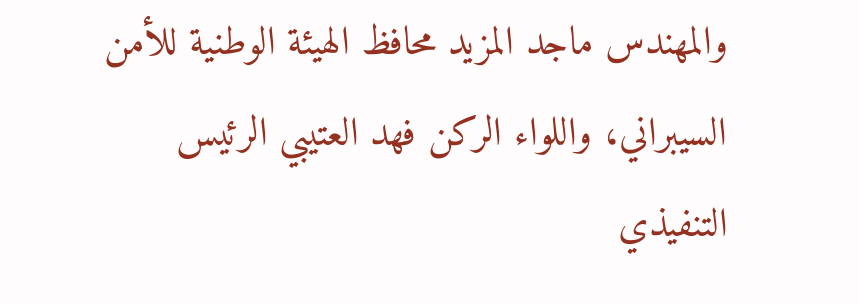والمهندس ماجد المزيد محافظ الهيئة الوطنية للأمن السيبراني، واللواء الركن فهد العتيبي الرئيس التنفيذي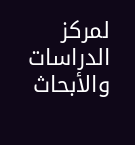لمركز الدراسات والأبحاث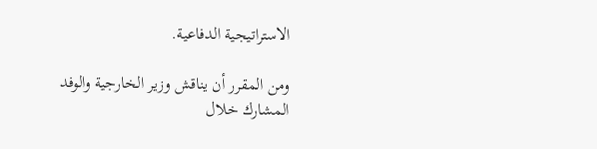الاستراتيجية الدفاعية.

ومن المقرر أن يناقش وزير الخارجية والوفد المشارك خلال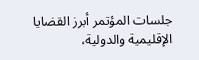جلسات المؤتمر أبرز القضايا الإقليمية والدولية،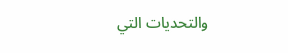والتحديات التي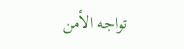تواجه الأمن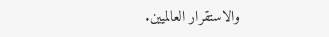والاستقرار العالميين.